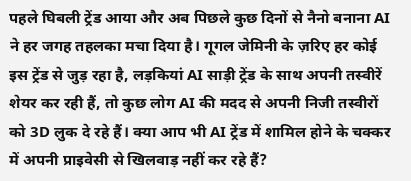पहले घिबली ट्रेंड आया और अब पिछले कुछ दिनों से नैनो बनाना AI ने हर जगह तहलका मचा दिया है। गूगल जेमिनी के ज़रिए हर कोई इस ट्रेंड से जुड़ रहा है, लड़कियां AI साड़ी ट्रेंड के साथ अपनी तस्वीरें शेयर कर रही हैं, तो कुछ लोग AI की मदद से अपनी निजी तस्वीरों को 3D लुक दे रहे हैं। क्या आप भी AI ट्रेंड में शामिल होने के चक्कर में अपनी प्राइवेसी से खिलवाड़ नहीं कर रहे हैं?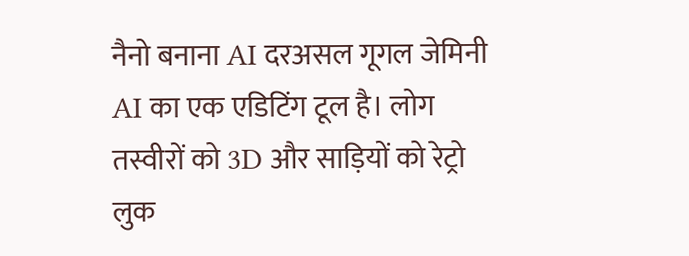नैनो बनाना AI दरअसल गूगल जेमिनी AI का एक एडिटिंग टूल है। लोग तस्वीरों को 3D और साड़ियों को रेट्रो लुक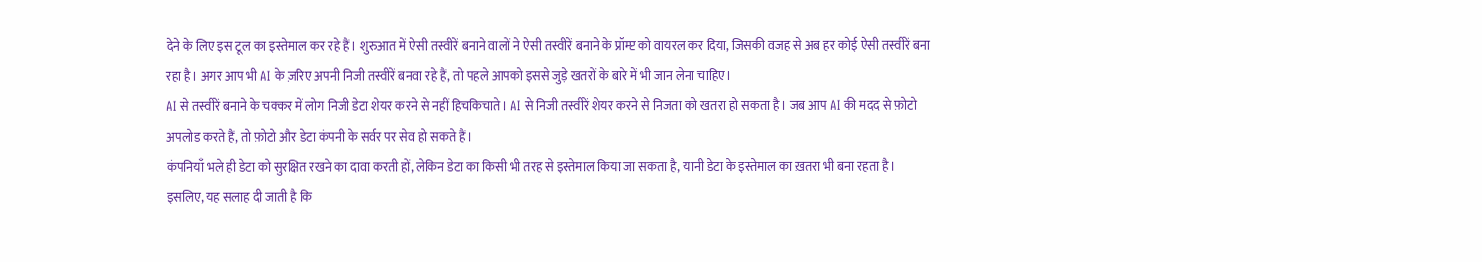देने के लिए इस टूल का इस्तेमाल कर रहे हैं। शुरुआत में ऐसी तस्वीरें बनाने वालों ने ऐसी तस्वीरें बनाने के प्रॉम्प्ट को वायरल कर दिया, जिसकी वजह से अब हर कोई ऐसी तस्वीरें बना रहा है। अगर आप भी AI के ज़रिए अपनी निजी तस्वीरें बनवा रहे हैं, तो पहले आपको इससे जुड़े खतरों के बारे में भी जान लेना चाहिए।
AI से तस्वीरें बनाने के चक्कर में लोग निजी डेटा शेयर करने से नहीं हिचकिचाते। AI से निजी तस्वीरें शेयर करने से निजता को खतरा हो सकता है। जब आप AI की मदद से फ़ोटो अपलोड करते हैं, तो फ़ोटो और डेटा कंपनी के सर्वर पर सेव हो सकते हैं।
कंपनियाँ भले ही डेटा को सुरक्षित रखने का दावा करती हों, लेकिन डेटा का किसी भी तरह से इस्तेमाल किया जा सकता है, यानी डेटा के इस्तेमाल का ख़तरा भी बना रहता है। इसलिए, यह सलाह दी जाती है कि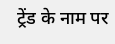ट्रेंड के नाम पर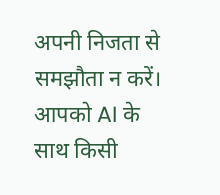अपनी निजता से समझौता न करें। आपको AI के साथ किसी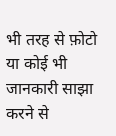भी तरह से फ़ोटो या कोई भी जानकारी साझा करने से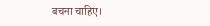बचना चाहिए।